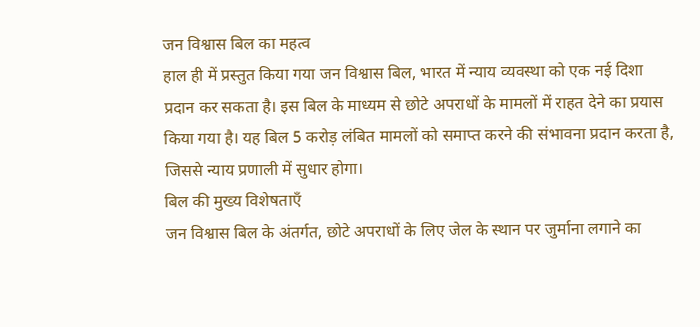जन विश्वास बिल का महत्व
हाल ही में प्रस्तुत किया गया जन विश्वास बिल, भारत में न्याय व्यवस्था को एक नई दिशा प्रदान कर सकता है। इस बिल के माध्यम से छोटे अपराधों के मामलों में राहत देने का प्रयास किया गया है। यह बिल 5 करोड़ लंबित मामलों को समाप्त करने की संभावना प्रदान करता है, जिससे न्याय प्रणाली में सुधार होगा।
बिल की मुख्य विशेषताएँ
जन विश्वास बिल के अंतर्गत, छोटे अपराधों के लिए जेल के स्थान पर जुर्माना लगाने का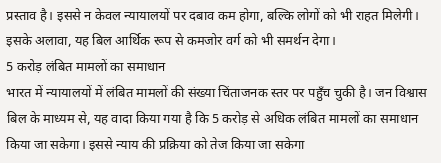प्रस्ताव है। इससे न केवल न्यायालयों पर दबाव कम होगा, बल्कि लोगों को भी राहत मिलेगी। इसके अलावा, यह बिल आर्थिक रूप से कमजोर वर्ग को भी समर्थन देगा।
5 करोड़ लंबित मामलों का समाधान
भारत में न्यायालयों में लंबित मामलों की संख्या चिंताजनक स्तर पर पहुँच चुकी है। जन विश्वास बिल के माध्यम से, यह वादा किया गया है कि 5 करोड़ से अधिक लंबित मामलों का समाधान किया जा सकेगा। इससे न्याय की प्रक्रिया को तेज किया जा सकेगा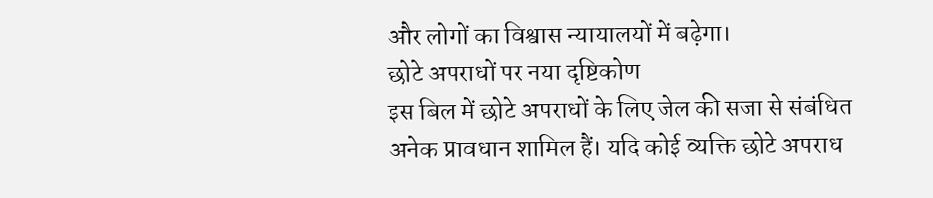और लोगों का विश्वास न्यायालयों में बढ़ेगा।
छोटे अपराधों पर नया दृष्टिकोण
इस बिल में छोटे अपराधों के लिए जेल की सजा से संबंधित अनेक प्रावधान शामिल हैं। यदि कोई व्यक्ति छोटे अपराध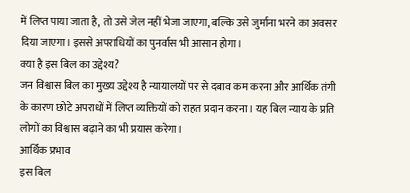में लिप्त पाया जाता है, तो उसे जेल नहीं भेजा जाएगा, बल्कि उसे जुर्माना भरने का अवसर दिया जाएगा। इससे अपराधियों का पुनर्वास भी आसान होगा।
क्या है इस बिल का उद्देश्य?
जन विश्वास बिल का मुख्य उद्देश्य है न्यायालयों पर से दबाव कम करना और आर्थिक तंगी के कारण छोटे अपराधों में लिप्त व्यक्तियों को राहत प्रदान करना। यह बिल न्याय के प्रति लोगों का विश्वास बढ़ाने का भी प्रयास करेगा।
आर्थिक प्रभाव
इस बिल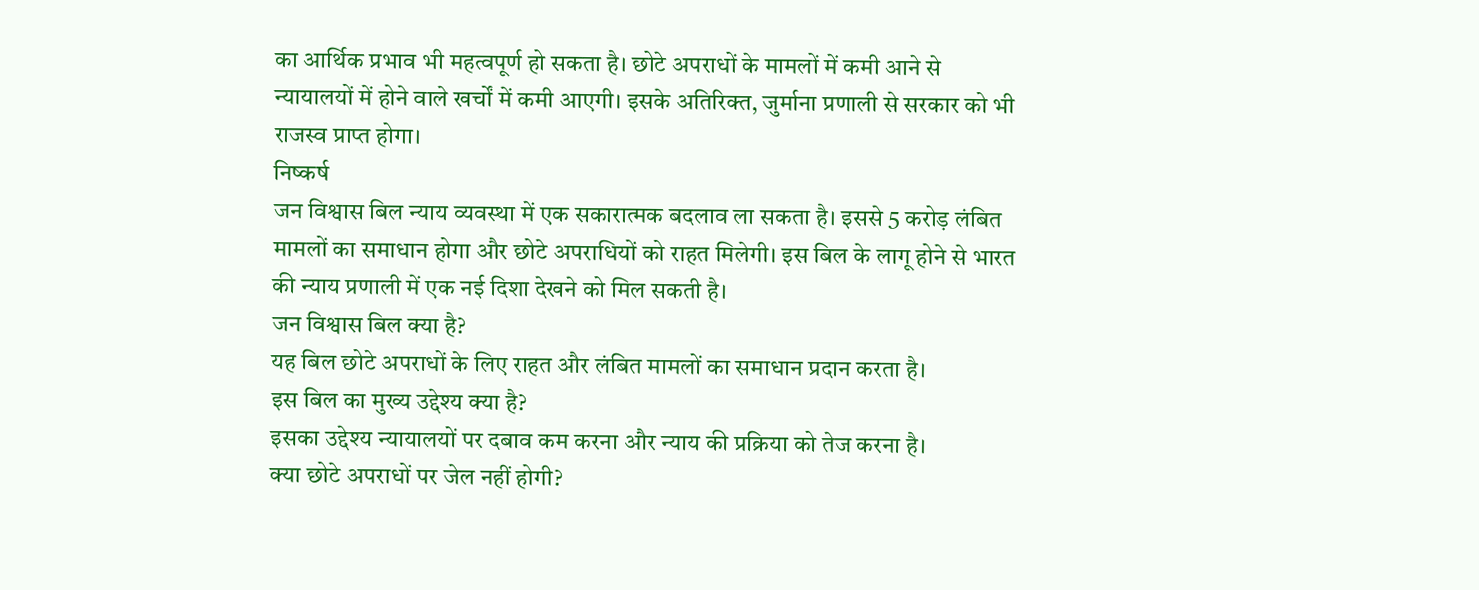का आर्थिक प्रभाव भी महत्वपूर्ण हो सकता है। छोटे अपराधों के मामलों में कमी आने से न्यायालयों में होने वाले खर्चों में कमी आएगी। इसके अतिरिक्त, जुर्माना प्रणाली से सरकार को भी राजस्व प्राप्त होगा।
निष्कर्ष
जन विश्वास बिल न्याय व्यवस्था में एक सकारात्मक बदलाव ला सकता है। इससे 5 करोड़ लंबित मामलों का समाधान होगा और छोटे अपराधियों को राहत मिलेगी। इस बिल के लागू होने से भारत की न्याय प्रणाली में एक नई दिशा देखने को मिल सकती है।
जन विश्वास बिल क्या है?
यह बिल छोटे अपराधों के लिए राहत और लंबित मामलों का समाधान प्रदान करता है।
इस बिल का मुख्य उद्देश्य क्या है?
इसका उद्देश्य न्यायालयों पर दबाव कम करना और न्याय की प्रक्रिया को तेज करना है।
क्या छोटे अपराधों पर जेल नहीं होगी?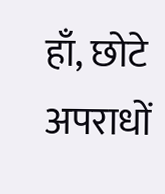हाँ, छोटे अपराधों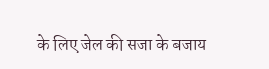के लिए जेल की सजा के बजाय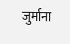जुर्माना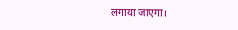लगाया जाएगा।